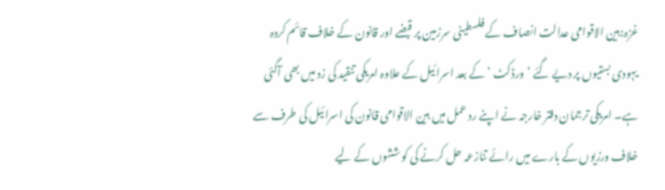غزہ:بین الاقوامی عدالت انصاف کے فلسطینی سرزمین پر قبضے اور قانون کے خلاف قائم کردہ یہودی بستیوں پر دیے گئے ‘ورڈکٹ ‘ کے بعد اسرائیل کے علاوہ امریکی تنقید کی زد میں بھی آگئی ہے۔ امریکی ترجمان دفتر خارجہ نے اپنے رد عمل میں بین الاقوامی قانون کی اسرائیل کی طرف سے خلاف ورزیوں کے بارے میں رائے تنازعہ حل کرنے کی کوششوں کے لیے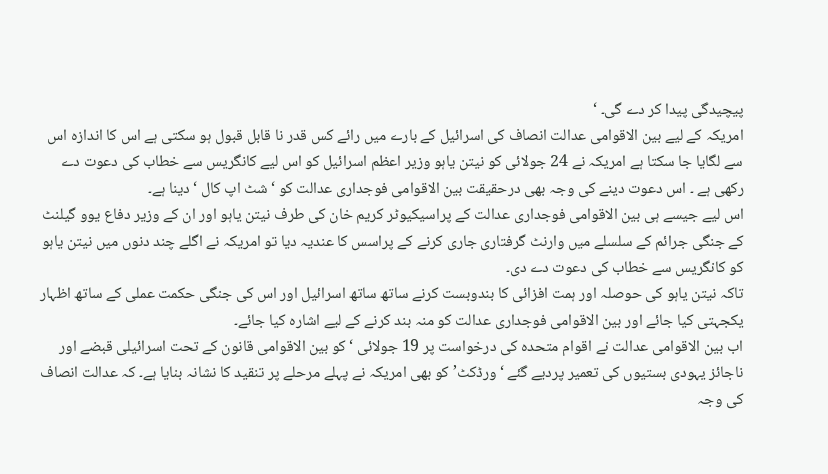پیچیدگی پیدا کر دے گی۔ ‘
امریکہ کے لیے بین الاقوامی عدالت انصاف کی اسرائیل کے بارے میں رائے کس قدر نا قابل قبول ہو سکتی ہے اس کا اندازہ اس سے لگایا جا سکتا ہے امریکہ نے 24 جولائی کو نیتن یاہو وزیر اعظم اسرائیل کو اس لیے کانگریس سے خطاب کی دعوت دے رکھی ہے ۔ اس دعوت دینے کی وجہ بھی درحقیقت بین الاقوامی فوجداری عدالت کو ‘ شٹ اپ کال ‘ دینا ہے۔
اس لیے جیسے ہی بین الاقوامی فوجداری عدالت کے پراسیکیوٹر کریم خان کی طرف نیتن یاہو اور ان کے وزیر دفاع یوو گیلنٹ کے جنگی جرائم کے سلسلے میں وارنٹ گرفتاری جاری کرنے کے پراسس کا عندیہ دیا تو امریکہ نے اگلے چند دنوں میں نیتن یاہو کو کانگریس سے خطاب کی دعوت دے دی۔
تاکہ نیتن یاہو کی حوصلہ اور ہمت افزائی کا بندوبست کرنے ساتھ ساتھ اسرائیل اور اس کی جنگی حکمت عملی کے ساتھ اظہار یکجہتی کیا جائے اور بین الاقوامی فوجداری عدالت کو منہ بند کرنے کے لیے اشارہ کیا جائے۔
اب بین الاقوامی عدالت نے اقوام متحدہ کی درخواست پر 19 جولائی ‘کو بین الاقوامی قانون کے تحت اسرائیلی قبضے اور ناجائز یہودی بستیوں کی تعمیر پردیے گئے ‘ورڈکٹ’ کو بھی امریکہ نے پہلے مرحلے پر تنقید کا نشانہ بنایا ہے۔ کہ عدالت انصاف کی وجہ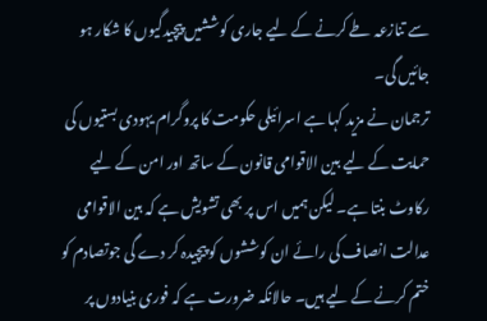سے تنازعہ طے کرنے کے لیے جاری کوششیں پیچیدگیوں کا شکار ہو جائیں گی۔
ترجمان نے مزید کہا ہے اسرائیلی حکومت کا پروگرام یہودی بستیوں کی حمایت کے لیے بین الاقوامی قانون کے ساتھ اور امن کے لیے رکاوٹ بنتا ہے۔ لیکن ہمیں اس پر بھی تشویش ہے کہ بین الاقوامی عدالت انصاف کی رائے ان کوششوں کو پیچیدہ کر دے گی جوتصادم کو ختم کرنے کے لیے ہیں۔ حالانکہ ضرورت ہے کہ فوری بنیادوں پر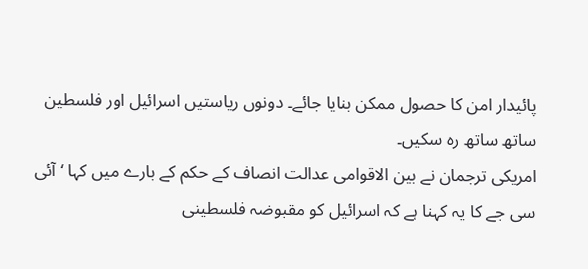پائیدار امن کا حصول ممکن بنایا جائے۔ دونوں ریاستیں اسرائیل اور فلسطین ساتھ ساتھ رہ سکیں۔
امریکی ترجمان نے بین الاقوامی عدالت انصاف کے حکم کے بارے میں کہا ‘ آئی سی جے کا یہ کہنا ہے کہ اسرائیل کو مقبوضہ فلسطینی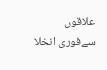علاقوں سےفوری انخلا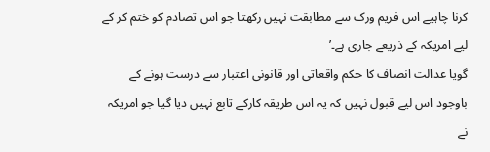کرنا چاہیے اس فریم ورک سے مطابقت نہیں رکھتا جو اس تصادم کو ختم کر کے لیے امریکہ کے ذریعے جاری ہے۔’
گویا عدالت انصاف کا حکم واقعاتی اور قانونی اعتبار سے درست ہونے کے باوجود اس لیے قبول نہیں کہ یہ اس طریقہ کارکے تابع نہیں دیا گیا جو امریکہ نے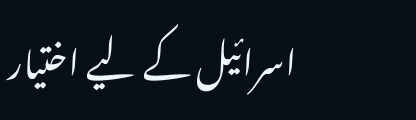اسرائیل کے لیے اختیار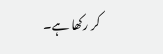کر رکھا ہے۔